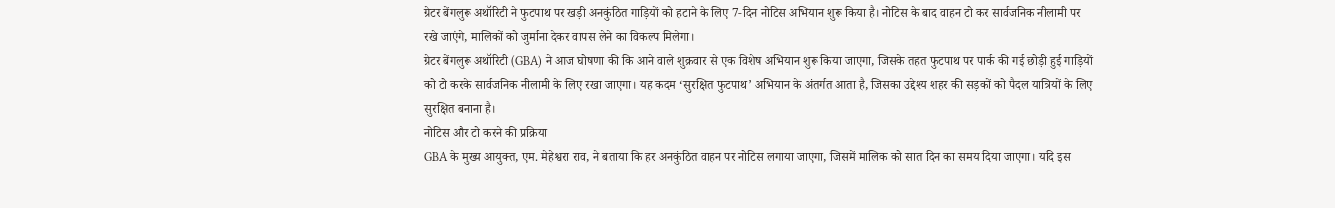ग्रेटर बेंगलुरू अथॉरिटी ने फुटपाथ पर खड़ी अनकुंठित गाड़ियों को हटाने के लिए 7‑दिन नोटिस अभियान शुरू किया है। नोटिस के बाद वाहन टो कर सार्वजनिक नीलामी पर रखे जाएंगे, मालिकों को जुर्माना देकर वापस लेने का विकल्प मिलेगा।
ग्रेटर बेंगलुरू अथॉरिटी (GBA) ने आज घोषणा की कि आने वाले शुक्रवार से एक विशेष अभियान शुरू किया जाएगा, जिसके तहत फुटपाथ पर पार्क की गई छोड़ी हुई गाड़ियों को टो करके सार्वजनिक नीलामी के लिए रखा जाएगा। यह कदम ‘सुरक्षित फुटपाथ’ अभियान के अंतर्गत आता है, जिसका उद्देश्य शहर की सड़कों को पैदल यात्रियों के लिए सुरक्षित बनाना है।
नोटिस और टो करने की प्रक्रिया
GBA के मुख्य आयुक्त, एम. मेहेश्वरा राव, ने बताया कि हर अनकुंठित वाहन पर नोटिस लगाया जाएगा, जिसमें मालिक को सात दिन का समय दिया जाएगा। यदि इस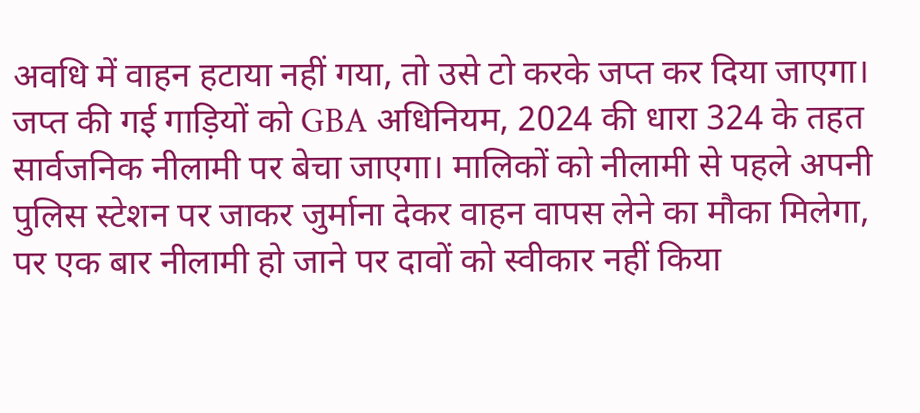अवधि में वाहन हटाया नहीं गया, तो उसे टो करके जप्त कर दिया जाएगा। जप्त की गई गाड़ियों को GBA अधिनियम, 2024 की धारा 324 के तहत सार्वजनिक नीलामी पर बेचा जाएगा। मालिकों को नीलामी से पहले अपनी पुलिस स्टेशन पर जाकर जुर्माना देकर वाहन वापस लेने का मौका मिलेगा, पर एक बार नीलामी हो जाने पर दावों को स्वीकार नहीं किया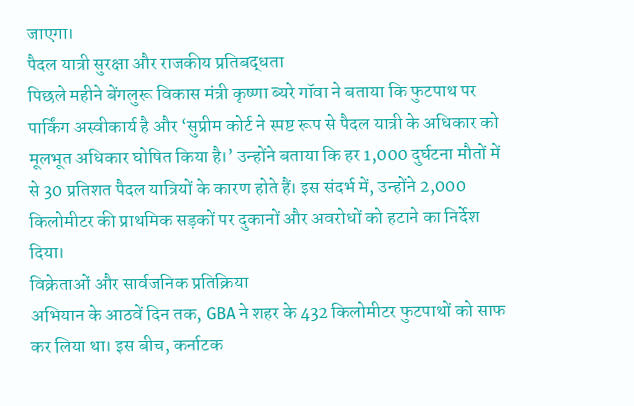जाएगा।
पैदल यात्री सुरक्षा और राजकीय प्रतिबद्धता
पिछले महीने बेंगलुरू विकास मंत्री कृष्णा ब्यरे गॉवा ने बताया कि फुटपाथ पर पार्किंग अस्वीकार्य है और ‘सुप्रीम कोर्ट ने स्पष्ट रूप से पैदल यात्री के अधिकार को मूलभूत अधिकार घोषित किया है।’ उन्होंने बताया कि हर 1,000 दुर्घटना मौतों में से 30 प्रतिशत पैदल यात्रियों के कारण होते हैं। इस संदर्भ में, उन्होंने 2,000 किलोमीटर की प्राथमिक सड़कों पर दुकानों और अवरोधों को हटाने का निर्देश दिया।
विक्रेताओं और सार्वजनिक प्रतिक्रिया
अभियान के आठवें दिन तक, GBA ने शहर के 432 किलोमीटर फुटपाथों को साफ कर लिया था। इस बीच, कर्नाटक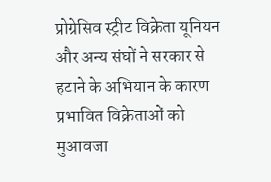प्रोग्रेसिव स्ट्रीट विक्रेता यूनियन और अन्य संघों ने सरकार से हटाने के अभियान के कारण प्रभावित विक्रेताओं को मुआवजा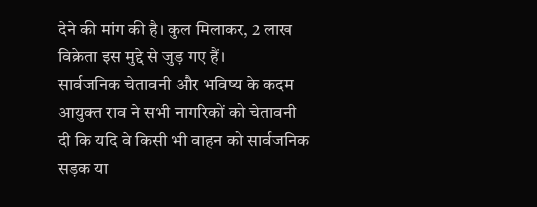देने की मांग की है। कुल मिलाकर, 2 लाख विक्रेता इस मुद्दे से जुड़ गए हैं।
सार्वजनिक चेतावनी और भविष्य के कदम
आयुक्त राव ने सभी नागरिकों को चेतावनी दी कि यदि वे किसी भी वाहन को सार्वजनिक सड़क या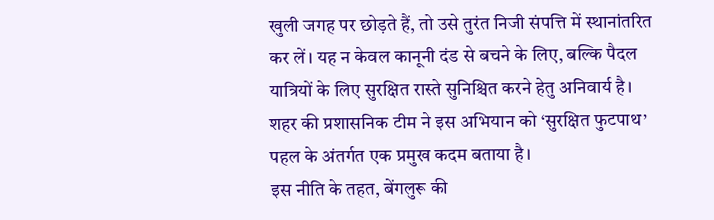खुली जगह पर छोड़ते हैं, तो उसे तुरंत निजी संपत्ति में स्थानांतरित कर लें। यह न केवल कानूनी दंड से बचने के लिए, बल्कि पैदल यात्रियों के लिए सुरक्षित रास्ते सुनिश्चित करने हेतु अनिवार्य है। शहर की प्रशासनिक टीम ने इस अभियान को ‘सुरक्षित फुटपाथ’ पहल के अंतर्गत एक प्रमुख कदम बताया है।
इस नीति के तहत, बेंगलुरू की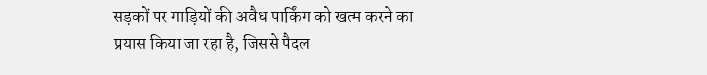सड़कों पर गाड़ियों की अवैध पार्किंग को खत्म करने का प्रयास किया जा रहा है, जिससे पैदल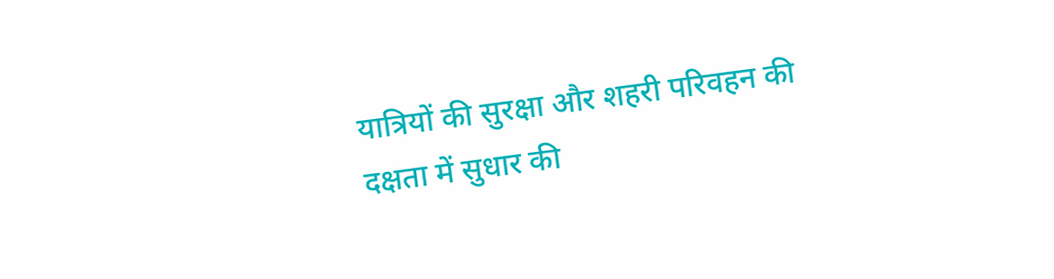यात्रियों की सुरक्षा और शहरी परिवहन की दक्षता में सुधार की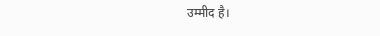उम्मीद है।